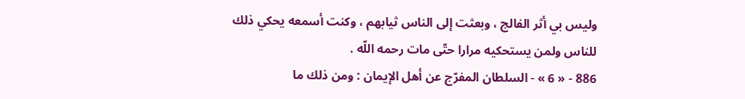وليس بي أثر الفالج ، وبعثت إلى الناس ثيابهم ، وكنت أسمعه يحكي ذلك للناس ولمن يستحكيه مرارا حتّى مات رحمه اللّه .
886 - « 6 » - السلطان المفرّج عن أهل الإيمان : ومن ذلك ما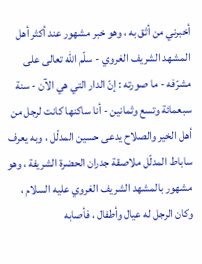أخبرني من أثق به ، وهو خبر مشهور عند أكثر أهل المشهد الشريف الغروي - سلّم اللّه تعالى على مشرّفه - ما صورته : إنّ الدار التي هي الآن - سنة سبعمائة وتسع وثمانين - أنا ساكنها كانت لرجل من أهل الخير والصلاح يدعى حسين المدلّل ، وبه يعرف ساباط المدلّل ملاصقة جدران الحضرة الشريفة ، وهو مشهور بالمشهد الشريف الغروي عليه السلام ، وكان الرجل له عيال وأطفال ، فأصابه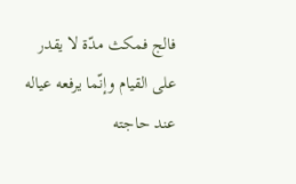فالج فمكث مدّة لا يقدر على القيام وإنّما يرفعه عياله عند حاجته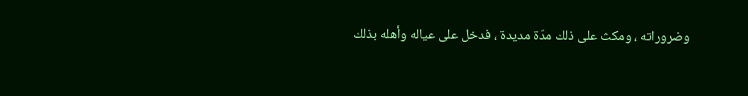وضروراته ، ومكث على ذلك مدّة مديدة ، فدخل على عياله وأهله بذلك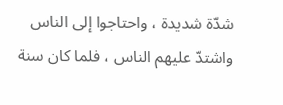شدّة شديدة ، واحتاجوا إلى الناس واشتدّ عليهم الناس ، فلما كان سنة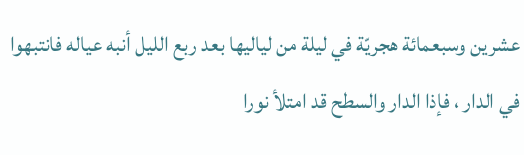عشرين وسبعمائة هجريّة في ليلة من لياليها بعد ربع الليل أنبه عياله فانتبهوا في الدار ، فإذا الدار والسطح قد امتلأ نورا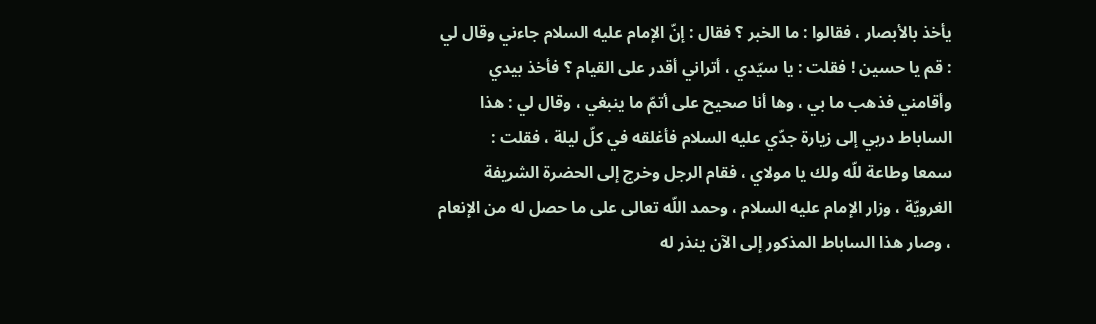يأخذ بالأبصار ، فقالوا : ما الخبر ؟ فقال : إنّ الإمام عليه السلام جاءني وقال لي : قم يا حسين ! فقلت : يا سيّدي ، أتراني أقدر على القيام ؟ فأخذ بيدي وأقامني فذهب ما بي ، وها أنا صحيح على أتمّ ما ينبغي ، وقال لي : هذا الساباط دربي إلى زيارة جدّي عليه السلام فأغلقه في كلّ ليلة ، فقلت :
سمعا وطاعة للّه ولك يا مولاي ، فقام الرجل وخرج إلى الحضرة الشريفة الغرويّة ، وزار الإمام عليه السلام ، وحمد اللّه تعالى على ما حصل له من الإنعام ، وصار هذا الساباط المذكور إلى الآن ينذر له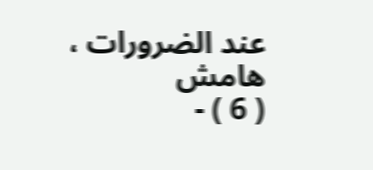عند الضرورات ،
هامش
( 6 ) -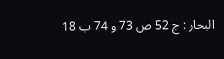البحار : ج 52 ص 73 و 74 ب 18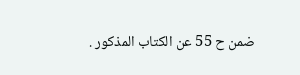ضمن ح 55 عن الكتاب المذكور .